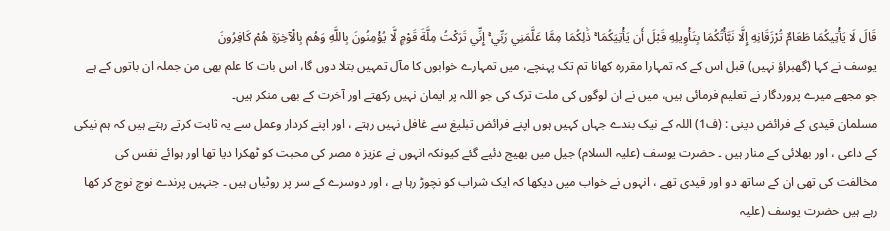قَالَ لَا يَأْتِيكُمَا طَعَامٌ تُرْزَقَانِهِ إِلَّا نَبَّأْتُكُمَا بِتَأْوِيلِهِ قَبْلَ أَن يَأْتِيَكُمَا ۚ ذَٰلِكُمَا مِمَّا عَلَّمَنِي رَبِّي ۚ إِنِّي تَرَكْتُ مِلَّةَ قَوْمٍ لَّا يُؤْمِنُونَ بِاللَّهِ وَهُم بِالْآخِرَةِ هُمْ كَافِرُونَ
یوسف نے کہا (گھبراؤ نہیں) قبل اس کے کہ تمہارا مقررہ کھانا تم تک پہنچے، میں تمہارے خوابوں کا مآل تمہیں بتلا دوں گا، اس بات کا علم بھی من جملہ ان باتوں کے ہے جو مجھے میرے پروردگار نے تعلیم فرمائی ہیں، میں نے ان لوگوں کی ملت ترک کی جو اللہ پر ایمان نہیں رکھتے اور آخرت کے بھی منکر ہیں۔
مسلمان قیدی کے فرائض دینی : (ف1) اللہ کے نیک بندے جہاں کہیں ہوں اپنے فرائض تبلیغ سے غافل نہیں رہتے ، اور اپنے کردار وعمل سے یہ ثابت کرتے رہتے ہیں کہ ہم نیکی کے داعی ، اور بھلائی کے منار ہیں ۔ حضرت یوسف (علیہ السلام) جیل میں بھیج دئیے گئے کیونکہ انہوں نے عزیز ہ مصر کی محبت کو ٹھکرا دیا تھا اور ہوائے نفس کی مخالفت کی تھی ان کے ساتھ دو اور قیدی تھے ، انہوں نے خواب میں دیکھا کہ ایک شراب کو نچوڑ رہا ہے ، اور دوسرے کے سر پر روٹیاں ہیں ۔ جنہیں پرندے نوچ نوچ کر کھا رہے ہیں حضرت یوسف (علیہ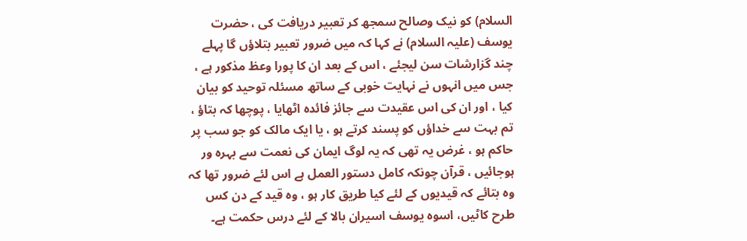السلام) کو نیک وصالح سمجھ کر تعبیر دریافت کی ، حضرت یوسف (علیہ السلام) نے کہا کہ میں ضرور تعبیر بتلاؤں گا پہلے چند گزارشات سن لیجئے ، اس کے بعد ان کا پورا وعظ مذکور ہے ، جس میں انہوں نے نہایت خوبی کے ساتھ مسئلہ توحید کو بیان کیا ، اور ان کی اس عقیدت سے جائز فائدہ اٹھایا ، پوچھا کہ بتاؤ ، تم بہت سے خداؤں کو پسند کرتے ہو ، یا ایک مالک کو جو سب پر حاکم ہو ، غرض یہ تھی کہ یہ لوگ ایمان کی نعمت سے بہرہ ور ہوجائیں ، قرآن چونکہ کامل دستور العمل ہے اس لئے ضرور تھا کہ وہ بتائے کہ قیدیوں کے لئے کیا طریق کار ہو ، وہ قید کے دن کس طرح کاٹیں، اسوہ یوسف اسیران بالا کے لئے درس حکمت ہے۔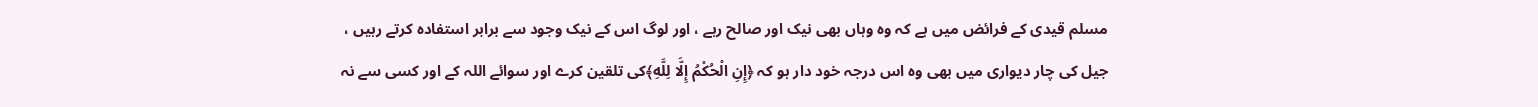مسلم قیدی کے فرائض میں ہے کہ وہ وہاں بھی نیک اور صالح رہے ، اور لوگ اس کے نیک وجود سے برابر استفادہ کرتے رہیں ، جیل کی چار دیواری میں بھی وہ اس درجہ خود دار ہو کہ ﴿إِنِ الْحُكْمُ إِلَّا لِلَّهِ﴾کی تلقین کرے اور سوائے اللہ کے اور کسی سے نہ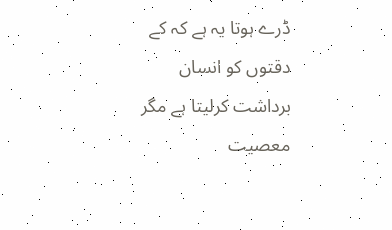ڈرے ہوتا یہ ہے کہ کے دقتوں کو انسان برداشت کرلیتا ہے مگر معصیت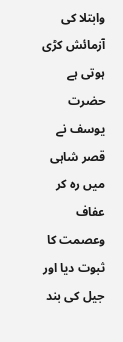وابتلا کی آزمائش کڑی ہوتی ہے حضرت یوسف نے قصر شاہی میں رہ کر عفاف وعصمت کا ثبوت دیا اور جیل کی بند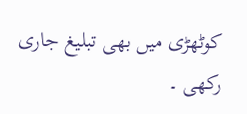کوٹھڑی میں بھی تبلیغ جاری رکھی ۔